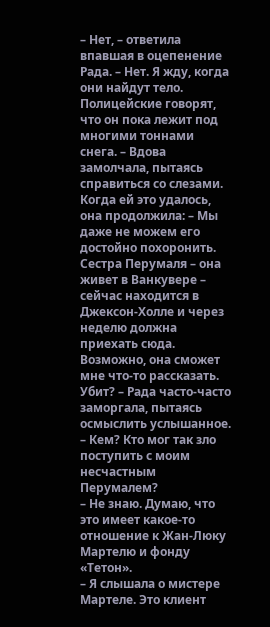– Нет, – ответила впавшая в оцепенение Рада. – Нет. Я жду, когда они найдут тело. Полицейские говорят, что он пока лежит под многими тоннами снега. – Вдова замолчала, пытаясь справиться со слезами. Когда ей это удалось, она продолжила: – Мы даже не можем его достойно похоронить. Сестра Перумаля – она живет в Ванкувере – сейчас находится в Джексон-Холле и через неделю должна приехать сюда. Возможно, она сможет мне что-то рассказать. Убит? – Рада часто-часто заморгала, пытаясь осмыслить услышанное. – Кем? Кто мог так зло поступить с моим несчастным Перумалем?
– Не знаю. Думаю, что это имеет какое-то отношение к Жан-Люку Мартелю и фонду «Тетон».
– Я слышала о мистере Мартеле. Это клиент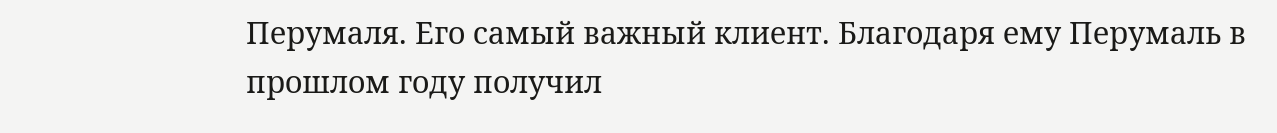Перумаля. Его самый важный клиент. Благодаря ему Перумаль в прошлом году получил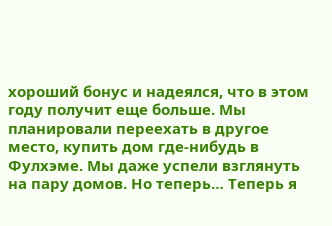хороший бонус и надеялся, что в этом году получит еще больше. Мы планировали переехать в другое место, купить дом где-нибудь в Фулхэме. Мы даже успели взглянуть на пару домов. Но теперь… Теперь я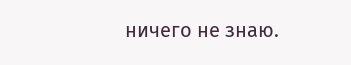ничего не знаю.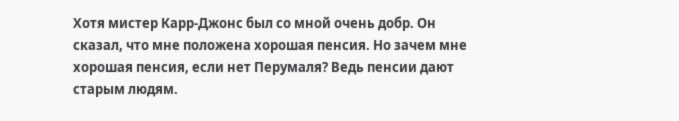Хотя мистер Карр-Джонс был со мной очень добр. Он сказал, что мне положена хорошая пенсия. Но зачем мне хорошая пенсия, если нет Перумаля? Ведь пенсии дают старым людям.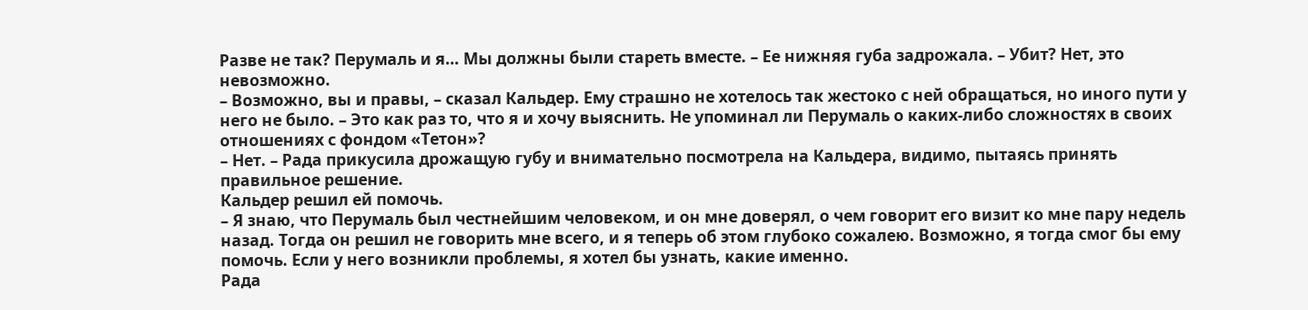Разве не так? Перумаль и я… Мы должны были стареть вместе. – Ее нижняя губа задрожала. – Убит? Нет, это невозможно.
– Возможно, вы и правы, – сказал Кальдер. Ему страшно не хотелось так жестоко с ней обращаться, но иного пути у него не было. – Это как раз то, что я и хочу выяснить. Не упоминал ли Перумаль о каких-либо сложностях в своих отношениях с фондом «Тетон»?
– Нет. – Рада прикусила дрожащую губу и внимательно посмотрела на Кальдера, видимо, пытаясь принять правильное решение.
Кальдер решил ей помочь.
– Я знаю, что Перумаль был честнейшим человеком, и он мне доверял, о чем говорит его визит ко мне пару недель назад. Тогда он решил не говорить мне всего, и я теперь об этом глубоко сожалею. Возможно, я тогда смог бы ему помочь. Если у него возникли проблемы, я хотел бы узнать, какие именно.
Рада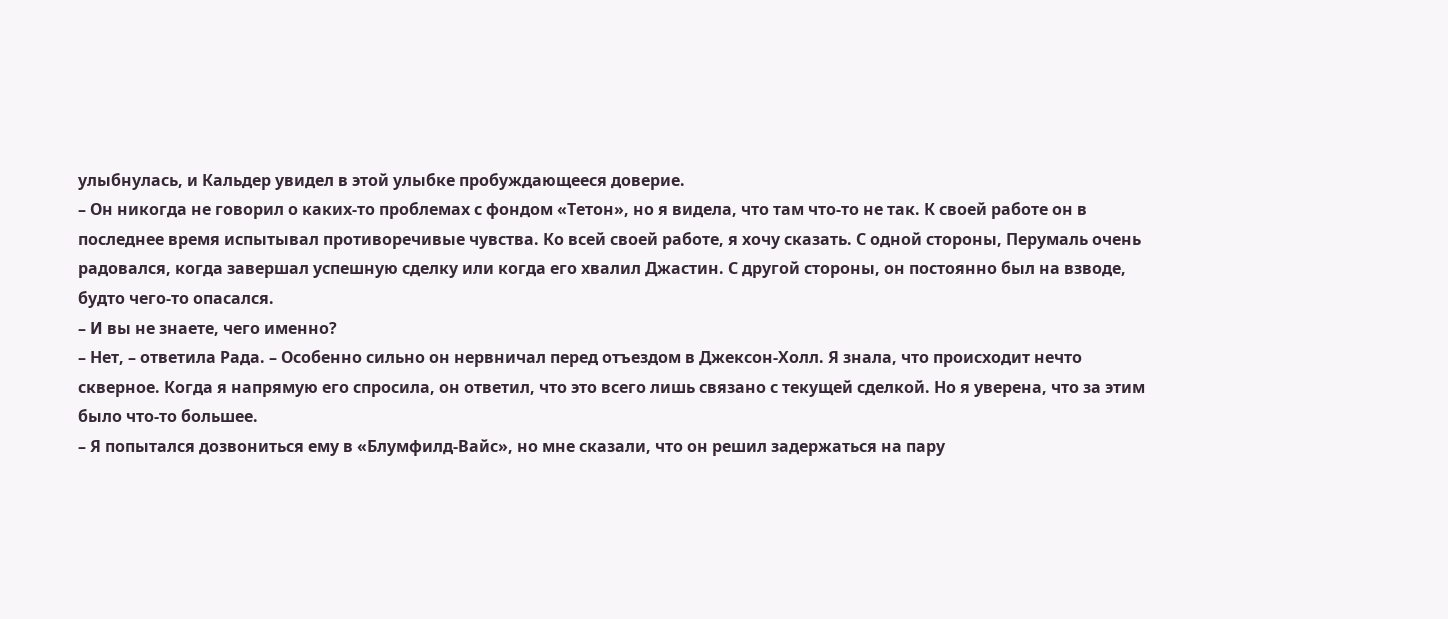улыбнулась, и Кальдер увидел в этой улыбке пробуждающееся доверие.
– Он никогда не говорил о каких-то проблемах с фондом «Тетон», но я видела, что там что-то не так. К своей работе он в последнее время испытывал противоречивые чувства. Ко всей своей работе, я хочу сказать. С одной стороны, Перумаль очень радовался, когда завершал успешную сделку или когда его хвалил Джастин. С другой стороны, он постоянно был на взводе, будто чего-то опасался.
– И вы не знаете, чего именно?
– Нет, – ответила Рада. – Особенно сильно он нервничал перед отъездом в Джексон-Холл. Я знала, что происходит нечто скверное. Когда я напрямую его спросила, он ответил, что это всего лишь связано с текущей сделкой. Но я уверена, что за этим было что-то большее.
– Я попытался дозвониться ему в «Блумфилд-Вайс», но мне сказали, что он решил задержаться на пару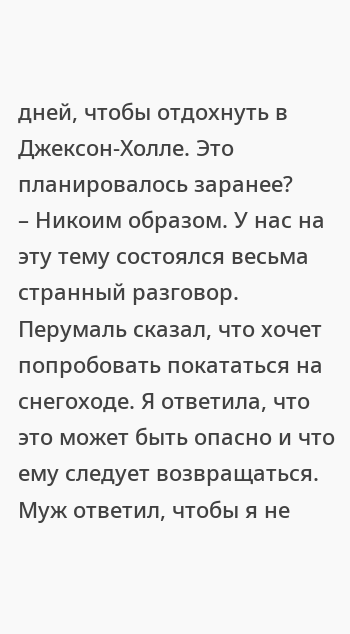дней, чтобы отдохнуть в Джексон-Холле. Это планировалось заранее?
– Никоим образом. У нас на эту тему состоялся весьма странный разговор. Перумаль сказал, что хочет попробовать покататься на снегоходе. Я ответила, что это может быть опасно и что ему следует возвращаться. Муж ответил, чтобы я не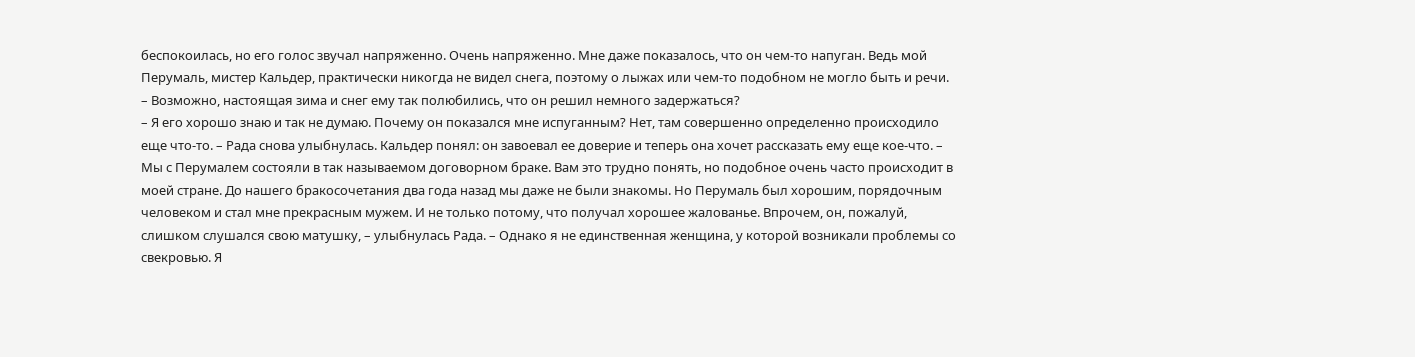беспокоилась, но его голос звучал напряженно. Очень напряженно. Мне даже показалось, что он чем-то напуган. Ведь мой Перумаль, мистер Кальдер, практически никогда не видел снега, поэтому о лыжах или чем-то подобном не могло быть и речи.
– Возможно, настоящая зима и снег ему так полюбились, что он решил немного задержаться?
– Я его хорошо знаю и так не думаю. Почему он показался мне испуганным? Нет, там совершенно определенно происходило еще что-то. – Рада снова улыбнулась. Кальдер понял: он завоевал ее доверие и теперь она хочет рассказать ему еще кое-что. – Мы с Перумалем состояли в так называемом договорном браке. Вам это трудно понять, но подобное очень часто происходит в моей стране. До нашего бракосочетания два года назад мы даже не были знакомы. Но Перумаль был хорошим, порядочным человеком и стал мне прекрасным мужем. И не только потому, что получал хорошее жалованье. Впрочем, он, пожалуй, слишком слушался свою матушку, – улыбнулась Рада. – Однако я не единственная женщина, у которой возникали проблемы со свекровью. Я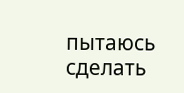пытаюсь сделать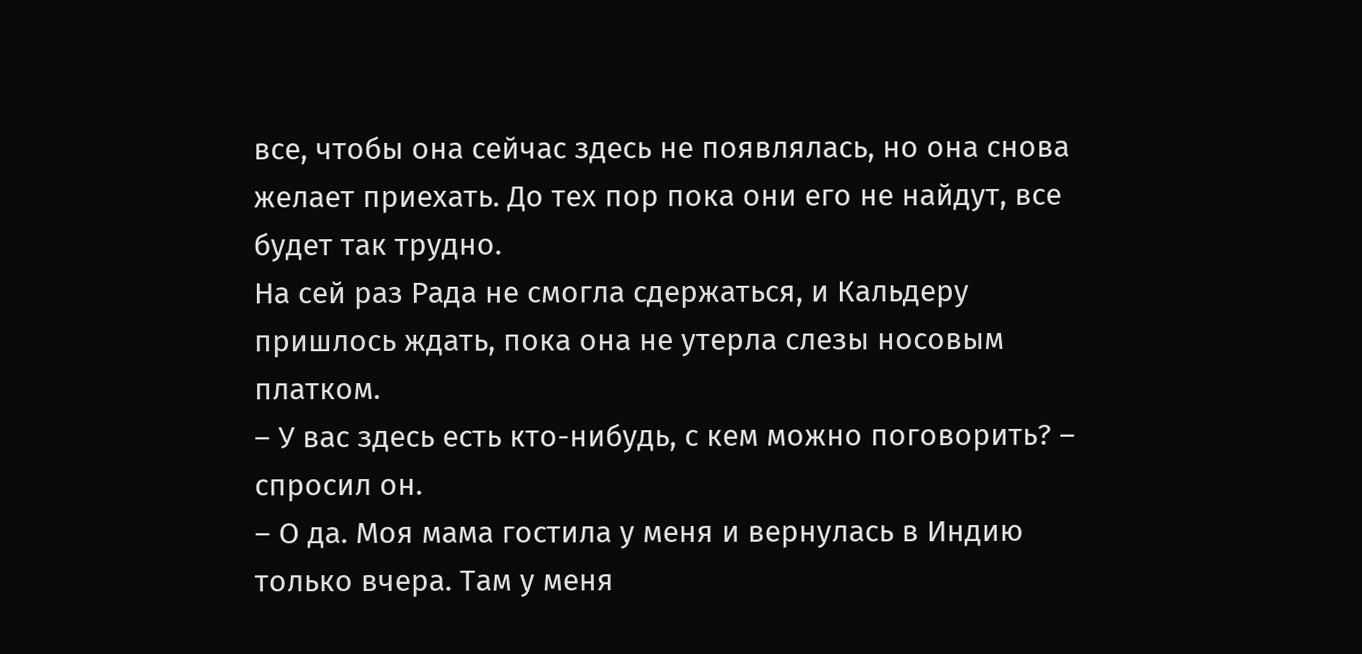все, чтобы она сейчас здесь не появлялась, но она снова желает приехать. До тех пор пока они его не найдут, все будет так трудно.
На сей раз Рада не смогла сдержаться, и Кальдеру пришлось ждать, пока она не утерла слезы носовым платком.
– У вас здесь есть кто-нибудь, с кем можно поговорить? – спросил он.
– О да. Моя мама гостила у меня и вернулась в Индию только вчера. Там у меня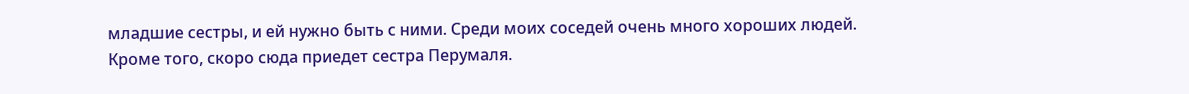младшие сестры, и ей нужно быть с ними. Среди моих соседей очень много хороших людей. Кроме того, скоро сюда приедет сестра Перумаля.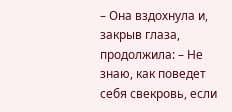– Она вздохнула и, закрыв глаза, продолжила: – Не знаю, как поведет себя свекровь, если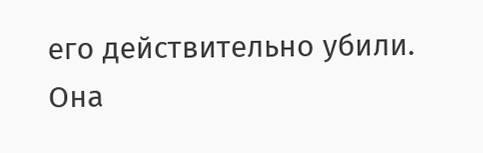его действительно убили. Она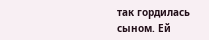так гордилась сыном. Ей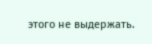этого не выдержать.